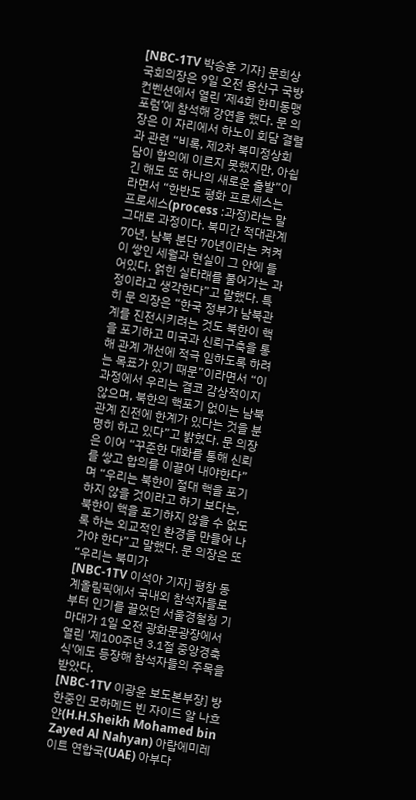[NBC-1TV 박승훈 기자] 문희상 국회의장은 9일 오전 용산구 국방컨벤션에서 열린 ‘제4회 한미동맹포럼’에 참석해 강연을 했다. 문 의장은 이 자리에서 하노이 회담 결렬과 관련 “비록, 제2차 북미정상회담이 합의에 이르지 못했지만, 아쉽긴 해도 또 하나의 새로운 출발”이라면서 “한반도 평화 프로세스는 프로세스(process :과정)라는 말 그대로 과정이다. 북미간 적대관계 70년, 남북 분단 70년이라는 켜켜이 쌓인 세월과 현실이 그 안에 들어있다. 얽힌 실타래를 풀어가는 과정이라고 생각한다”고 말했다. 특히 문 의장은 “한국 정부가 남북관계를 진전시키려는 것도 북한이 핵을 포기하고 미국과 신뢰구축을 통해 관계 개선에 적극 임하도록 하려는 목표가 있기 때문”이라면서 “이 과정에서 우리는 결코 감상적이지 않으며, 북한의 핵포기 없이는 남북관계 진전에 한계가 있다는 것을 분명히 하고 있다”고 밝혔다. 문 의장은 이어 “꾸준한 대화를 통해 신뢰를 쌓고 합의를 이끌어 내야한다”며 “우리는 북한이 절대 핵을 포기하지 않을 것이라고 하기 보다는, 북한이 핵을 포기하지 않을 수 없도록 하는 외교적인 환경을 만들어 나가야 한다”고 말했다. 문 의장은 또 “우리는 북미가
[NBC-1TV 이석아 기자] 평창 동계올림픽에서 국내외 참석자들로 부터 인기를 끌었던 서울경철청 기마대가 1일 오전 광화문광장에서 열린 '제100주년 3.1절 중앙경축식'에도 등장해 참석자들의 주목을 받았다.
[NBC-1TV 이광윤 보도본부장] 방한중인 모하메드 빈 자이드 알 나흐얀(H.H.Sheikh Mohamed bin Zayed Al Nahyan) 아랍에미레이트 연합국(UAE) 아부다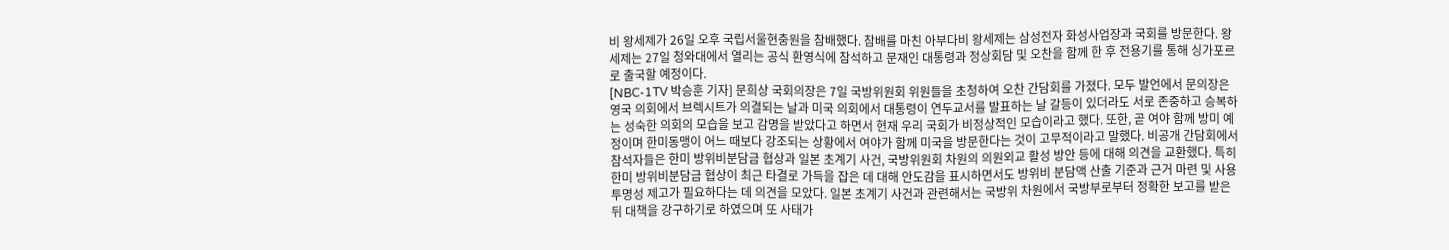비 왕세제가 26일 오후 국립서울현충원을 참배했다. 참배를 마친 아부다비 왕세제는 삼성전자 화성사업장과 국회를 방문한다. 왕세제는 27일 청와대에서 열리는 공식 환영식에 참석하고 문재인 대통령과 정상회담 및 오찬을 함께 한 후 전용기를 통해 싱가포르로 출국할 예정이다.
[NBC-1TV 박승훈 기자] 문희상 국회의장은 7일 국방위원회 위원들을 초청하여 오찬 간담회를 가졌다. 모두 발언에서 문의장은 영국 의회에서 브렉시트가 의결되는 날과 미국 의회에서 대통령이 연두교서를 발표하는 날 갈등이 있더라도 서로 존중하고 승복하는 성숙한 의회의 모습을 보고 감명을 받았다고 하면서 현재 우리 국회가 비정상적인 모습이라고 했다. 또한, 곧 여야 함께 방미 예정이며 한미동맹이 어느 때보다 강조되는 상황에서 여야가 함께 미국을 방문한다는 것이 고무적이라고 말했다. 비공개 간담회에서 참석자들은 한미 방위비분담금 협상과 일본 초계기 사건, 국방위원회 차원의 의원외교 활성 방안 등에 대해 의견을 교환했다. 특히 한미 방위비분담금 협상이 최근 타결로 가득을 잡은 데 대해 안도감을 표시하면서도 방위비 분담액 산출 기준과 근거 마련 및 사용 투명성 제고가 필요하다는 데 의견을 모았다. 일본 초계기 사건과 관련해서는 국방위 차원에서 국방부로부터 정확한 보고를 받은 뒤 대책을 강구하기로 하였으며 또 사태가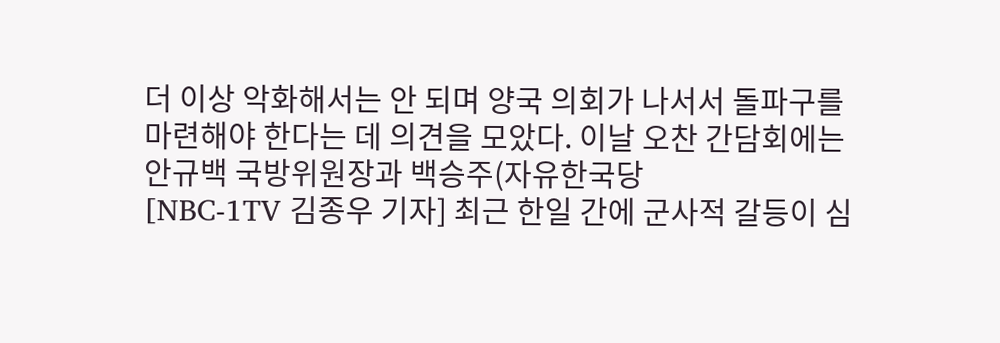더 이상 악화해서는 안 되며 양국 의회가 나서서 돌파구를 마련해야 한다는 데 의견을 모았다. 이날 오찬 간담회에는 안규백 국방위원장과 백승주(자유한국당
[NBC-1TV 김종우 기자] 최근 한일 간에 군사적 갈등이 심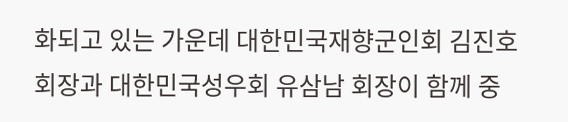화되고 있는 가운데 대한민국재향군인회 김진호 회장과 대한민국성우회 유삼남 회장이 함께 중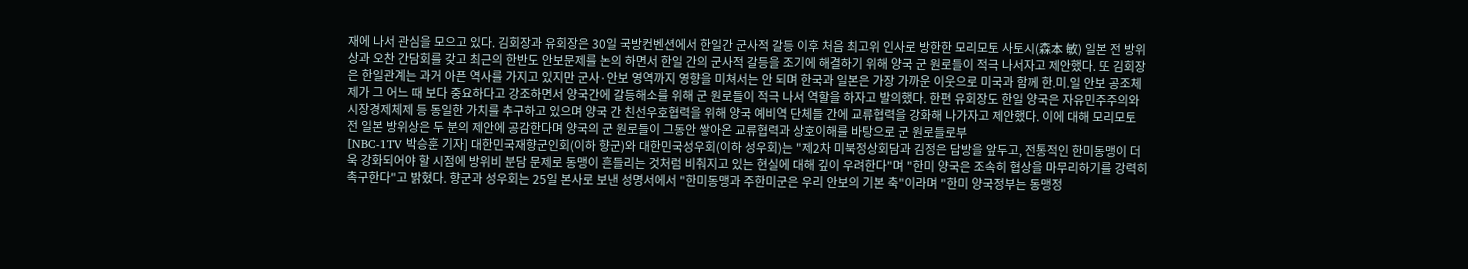재에 나서 관심을 모으고 있다. 김회장과 유회장은 30일 국방컨벤션에서 한일간 군사적 갈등 이후 처음 최고위 인사로 방한한 모리모토 사토시(森本 敏) 일본 전 방위상과 오찬 간담회를 갖고 최근의 한반도 안보문제를 논의 하면서 한일 간의 군사적 갈등을 조기에 해결하기 위해 양국 군 원로들이 적극 나서자고 제안했다. 또 김회장은 한일관계는 과거 아픈 역사를 가지고 있지만 군사·안보 영역까지 영향을 미쳐서는 안 되며 한국과 일본은 가장 가까운 이웃으로 미국과 함께 한․미․일 안보 공조체제가 그 어느 때 보다 중요하다고 강조하면서 양국간에 갈등해소를 위해 군 원로들이 적극 나서 역할을 하자고 발의했다. 한편 유회장도 한일 양국은 자유민주주의와 시장경제체제 등 동일한 가치를 추구하고 있으며 양국 간 친선우호협력을 위해 양국 예비역 단체들 간에 교류협력을 강화해 나가자고 제안했다. 이에 대해 모리모토 전 일본 방위상은 두 분의 제안에 공감한다며 양국의 군 원로들이 그동안 쌓아온 교류협력과 상호이해를 바탕으로 군 원로들로부
[NBC-1TV 박승훈 기자] 대한민국재향군인회(이하 향군)와 대한민국성우회(이하 성우회)는 "제2차 미북정상회담과 김정은 답방을 앞두고, 전통적인 한미동맹이 더욱 강화되어야 할 시점에 방위비 분담 문제로 동맹이 흔들리는 것처럼 비춰지고 있는 현실에 대해 깊이 우려한다"며 "한미 양국은 조속히 협상을 마무리하기를 강력히 촉구한다"고 밝혔다. 향군과 성우회는 25일 본사로 보낸 성명서에서 "한미동맹과 주한미군은 우리 안보의 기본 축"이라며 "한미 양국정부는 동맹정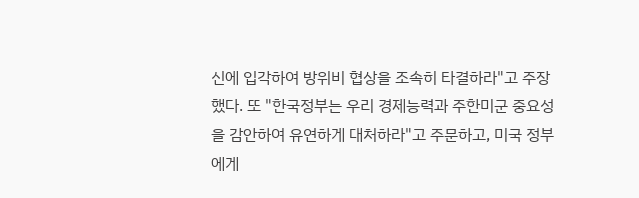신에 입각하여 방위비 협상을 조속히 타결하라"고 주장했다. 또 "한국정부는 우리 경제능력과 주한미군 중요성을 감안하여 유연하게 대처하라"고 주문하고, 미국 정부에게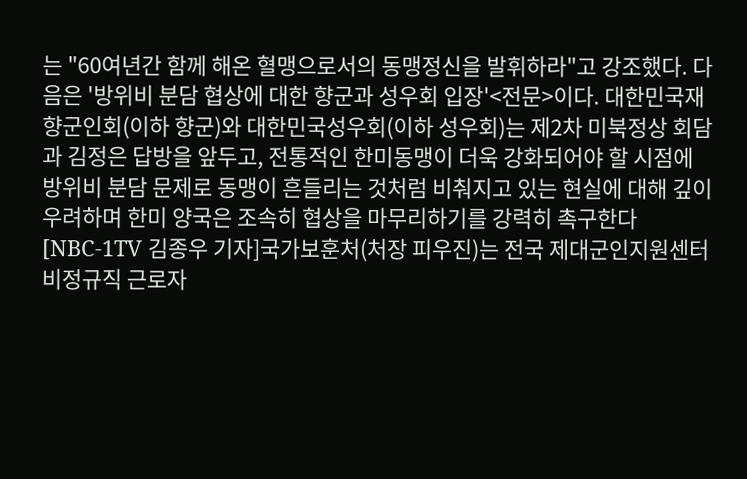는 "60여년간 함께 해온 혈맹으로서의 동맹정신을 발휘하라"고 강조했다. 다음은 '방위비 분담 협상에 대한 향군과 성우회 입장'<전문>이다. 대한민국재향군인회(이하 향군)와 대한민국성우회(이하 성우회)는 제2차 미북정상 회담과 김정은 답방을 앞두고, 전통적인 한미동맹이 더욱 강화되어야 할 시점에 방위비 분담 문제로 동맹이 흔들리는 것처럼 비춰지고 있는 현실에 대해 깊이 우려하며 한미 양국은 조속히 협상을 마무리하기를 강력히 촉구한다
[NBC-1TV 김종우 기자]국가보훈처(처장 피우진)는 전국 제대군인지원센터 비정규직 근로자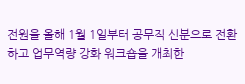전원을 올해 1월 1일부터 공무직 신분으로 전환하고 업무역량 강화 워크숍을 개최한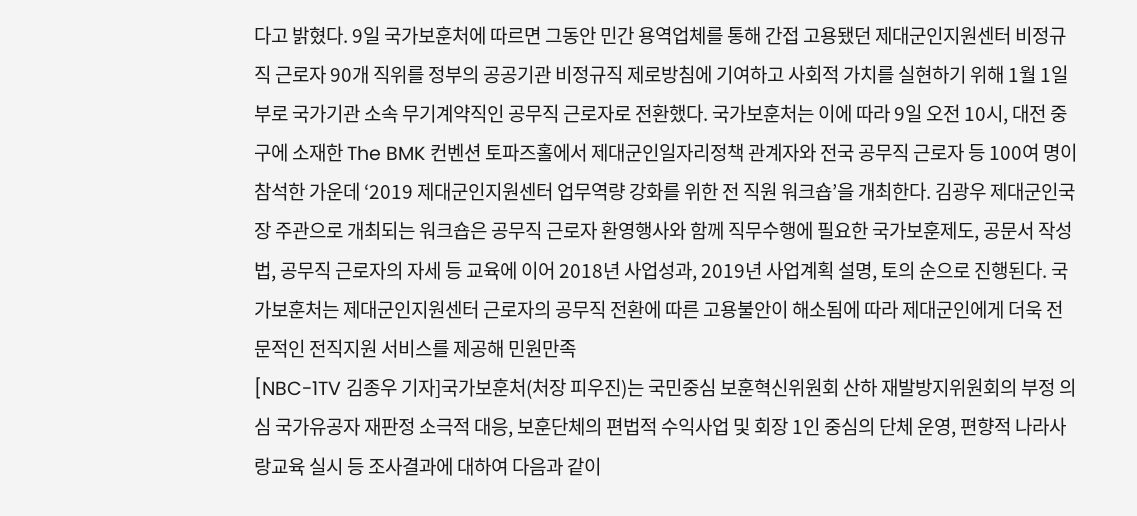다고 밝혔다. 9일 국가보훈처에 따르면 그동안 민간 용역업체를 통해 간접 고용됐던 제대군인지원센터 비정규직 근로자 90개 직위를 정부의 공공기관 비정규직 제로방침에 기여하고 사회적 가치를 실현하기 위해 1월 1일부로 국가기관 소속 무기계약직인 공무직 근로자로 전환했다. 국가보훈처는 이에 따라 9일 오전 10시, 대전 중구에 소재한 The BMK 컨벤션 토파즈홀에서 제대군인일자리정책 관계자와 전국 공무직 근로자 등 100여 명이 참석한 가운데 ‘2019 제대군인지원센터 업무역량 강화를 위한 전 직원 워크숍’을 개최한다. 김광우 제대군인국장 주관으로 개최되는 워크숍은 공무직 근로자 환영행사와 함께 직무수행에 필요한 국가보훈제도, 공문서 작성법, 공무직 근로자의 자세 등 교육에 이어 2018년 사업성과, 2019년 사업계획 설명, 토의 순으로 진행된다. 국가보훈처는 제대군인지원센터 근로자의 공무직 전환에 따른 고용불안이 해소됨에 따라 제대군인에게 더욱 전문적인 전직지원 서비스를 제공해 민원만족
[NBC-1TV 김종우 기자]국가보훈처(처장 피우진)는 국민중심 보훈혁신위원회 산하 재발방지위원회의 부정 의심 국가유공자 재판정 소극적 대응, 보훈단체의 편법적 수익사업 및 회장 1인 중심의 단체 운영, 편향적 나라사랑교육 실시 등 조사결과에 대하여 다음과 같이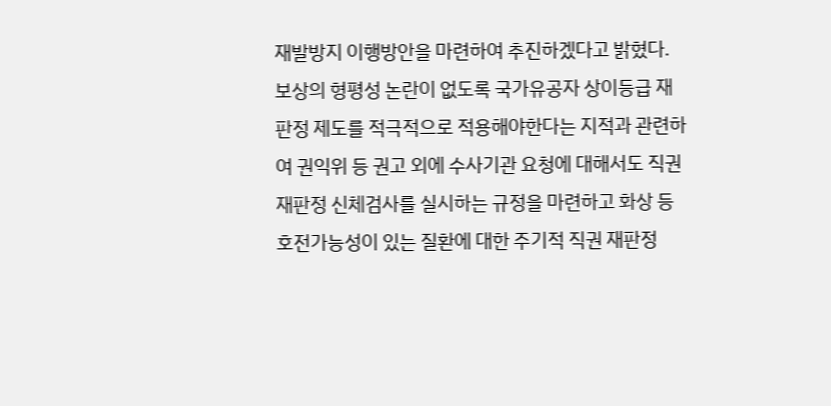재발방지 이행방안을 마련하여 추진하겠다고 밝혔다. 보상의 형평성 논란이 없도록 국가유공자 상이등급 재판정 제도를 적극적으로 적용해야한다는 지적과 관련하여 권익위 등 권고 외에 수사기관 요청에 대해서도 직권 재판정 신체검사를 실시하는 규정을 마련하고 화상 등 호전가능성이 있는 질환에 대한 주기적 직권 재판정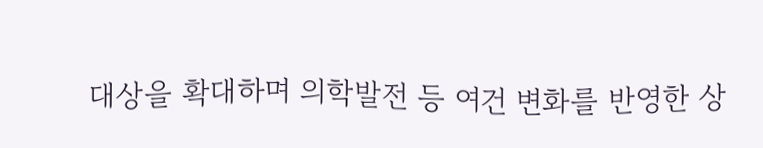대상을 확대하며 의학발전 등 여건 변화를 반영한 상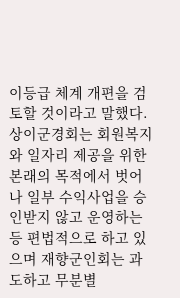이등급 체계 개편을 검토할 것이라고 말했다. 상이군경회는 회원복지와 일자리 제공을 위한 본래의 목적에서 벗어나 일부 수익사업을 승인받지 않고 운영하는 등 편법적으로 하고 있으며 재향군인회는 과도하고 무분별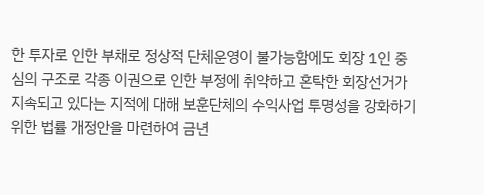한 투자로 인한 부채로 정상적 단체운영이 불가능함에도 회장 1인 중심의 구조로 각종 이권으로 인한 부정에 취약하고 혼탁한 회장선거가 지속되고 있다는 지적에 대해 보훈단체의 수익사업 투명성을 강화하기 위한 법률 개정안을 마련하여 금년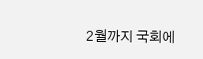2월까지 국회에